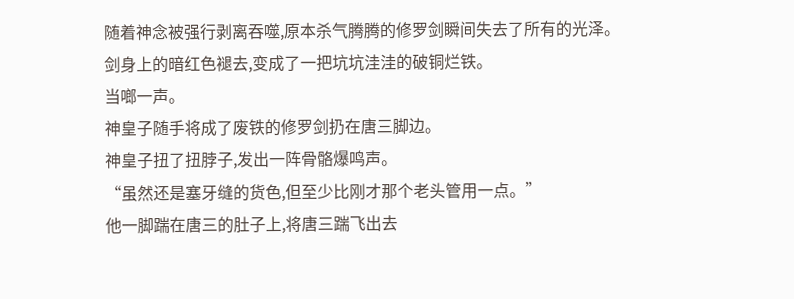随着神念被强行剥离吞噬,原本杀气腾腾的修罗剑瞬间失去了所有的光泽。
剑身上的暗红色褪去,变成了一把坑坑洼洼的破铜烂铁。
当啷一声。
神皇子随手将成了废铁的修罗剑扔在唐三脚边。
神皇子扭了扭脖子,发出一阵骨骼爆鸣声。
“虽然还是塞牙缝的货色,但至少比刚才那个老头管用一点。”
他一脚踹在唐三的肚子上,将唐三踹飞出去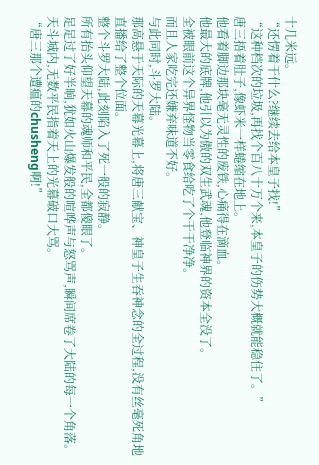十几米远。
“还愣着干什么?继续去给本皇子找!”
“这种档次的垃圾,再找个百八十万个来,本皇子的伤势大概就能稳住了。”
唐三捂着肚子,像虾米一样蜷缩在地上。
他看着脚边那块毫无灵性的废铁,心痛得在滴血。
他最大的底牌,他引以为傲的双生武魂,他登临神界的资本全没了。
全被眼前这个异界怪物当零食给吃了个干干净净。
而且人家吃完还嫌弃味道不好。
与此同时,斗罗大陆。
那高悬于天际的天幕光幕上,将唐三献宝、神皇子生吞神念的全过程,没有丝毫死角地直播给了整个位面。
整个斗罗大陆,此刻陷入了死一般的寂静。
所有抬头仰望天幕的魂师和平民,全都傻眼了。
足足过了好半晌,犹如火山爆发般的喧哗声与怒骂声,瞬间席卷了大陆的每一个角落。
天斗城内,无数平民指着天上的光幕破口大骂。
“唐三那个遭瘟的chusheng啊!”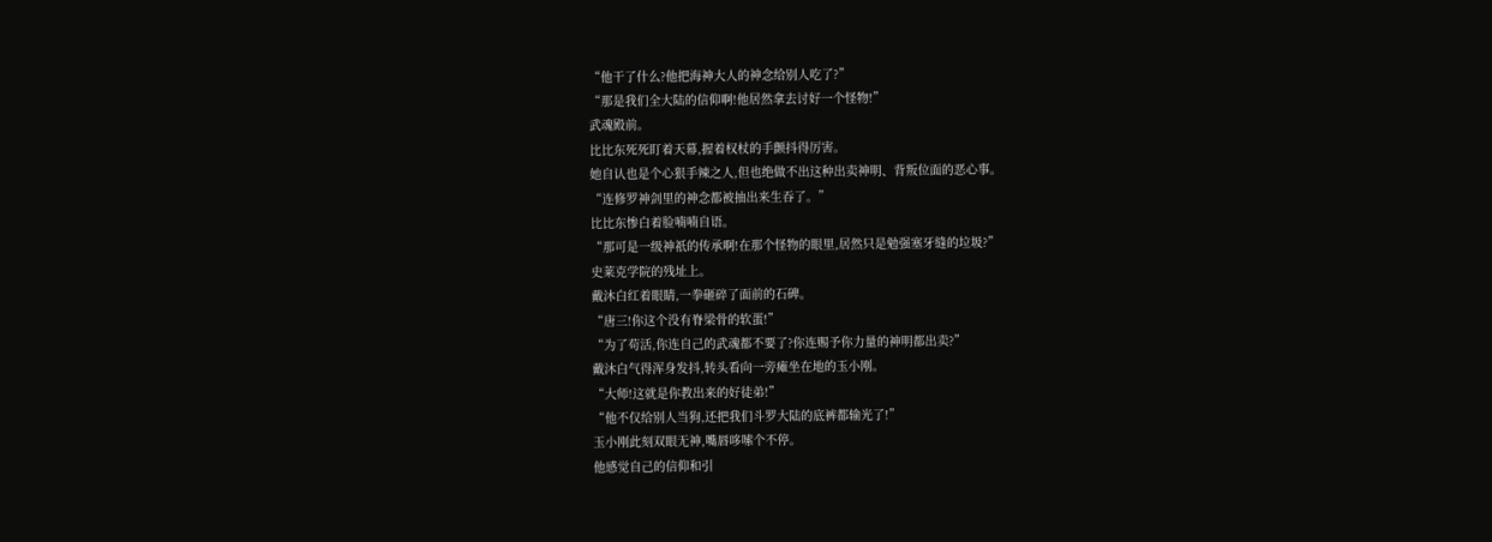“他干了什么?他把海神大人的神念给别人吃了?”
“那是我们全大陆的信仰啊!他居然拿去讨好一个怪物!”
武魂殿前。
比比东死死盯着天幕,握着权杖的手颤抖得厉害。
她自认也是个心狠手辣之人,但也绝做不出这种出卖神明、背叛位面的恶心事。
“连修罗神剑里的神念都被抽出来生吞了。”
比比东惨白着脸喃喃自语。
“那可是一级神祇的传承啊!在那个怪物的眼里,居然只是勉强塞牙缝的垃圾?”
史莱克学院的残址上。
戴沐白红着眼睛,一拳砸碎了面前的石碑。
“唐三!你这个没有脊梁骨的软蛋!”
“为了苟活,你连自己的武魂都不要了?你连赐予你力量的神明都出卖?”
戴沐白气得浑身发抖,转头看向一旁瘫坐在地的玉小刚。
“大师!这就是你教出来的好徒弟!”
“他不仅给别人当狗,还把我们斗罗大陆的底裤都输光了!”
玉小刚此刻双眼无神,嘴唇哆嗦个不停。
他感觉自己的信仰和引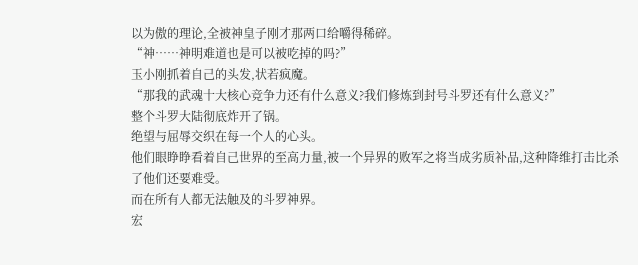以为傲的理论,全被神皇子刚才那两口给嚼得稀碎。
“神……神明难道也是可以被吃掉的吗?”
玉小刚抓着自己的头发,状若疯魔。
“那我的武魂十大核心竞争力还有什么意义?我们修炼到封号斗罗还有什么意义?”
整个斗罗大陆彻底炸开了锅。
绝望与屈辱交织在每一个人的心头。
他们眼睁睁看着自己世界的至高力量,被一个异界的败军之将当成劣质补品,这种降维打击比杀了他们还要难受。
而在所有人都无法触及的斗罗神界。
宏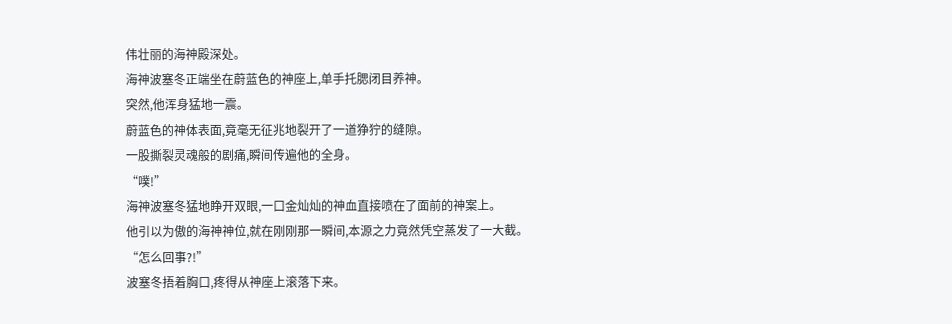伟壮丽的海神殿深处。
海神波塞冬正端坐在蔚蓝色的神座上,单手托腮闭目养神。
突然,他浑身猛地一震。
蔚蓝色的神体表面,竟毫无征兆地裂开了一道狰狞的缝隙。
一股撕裂灵魂般的剧痛,瞬间传遍他的全身。
“噗!”
海神波塞冬猛地睁开双眼,一口金灿灿的神血直接喷在了面前的神案上。
他引以为傲的海神神位,就在刚刚那一瞬间,本源之力竟然凭空蒸发了一大截。
“怎么回事?!”
波塞冬捂着胸口,疼得从神座上滚落下来。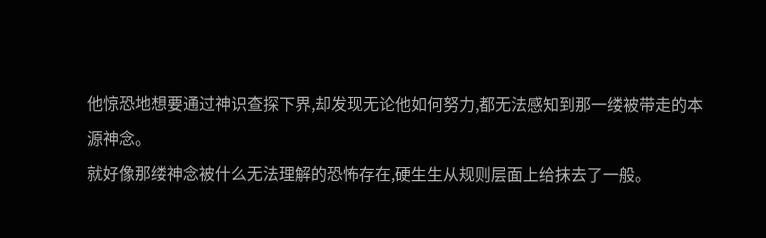他惊恐地想要通过神识查探下界,却发现无论他如何努力,都无法感知到那一缕被带走的本源神念。
就好像那缕神念被什么无法理解的恐怖存在,硬生生从规则层面上给抹去了一般。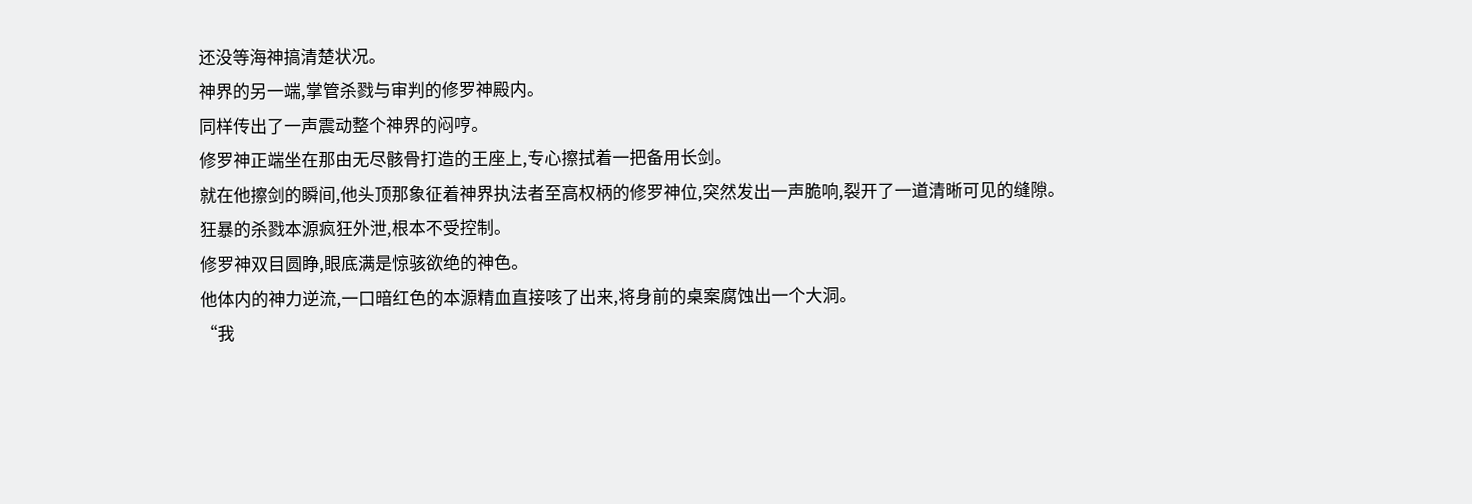还没等海神搞清楚状况。
神界的另一端,掌管杀戮与审判的修罗神殿内。
同样传出了一声震动整个神界的闷哼。
修罗神正端坐在那由无尽骸骨打造的王座上,专心擦拭着一把备用长剑。
就在他擦剑的瞬间,他头顶那象征着神界执法者至高权柄的修罗神位,突然发出一声脆响,裂开了一道清晰可见的缝隙。
狂暴的杀戮本源疯狂外泄,根本不受控制。
修罗神双目圆睁,眼底满是惊骇欲绝的神色。
他体内的神力逆流,一口暗红色的本源精血直接咳了出来,将身前的桌案腐蚀出一个大洞。
“我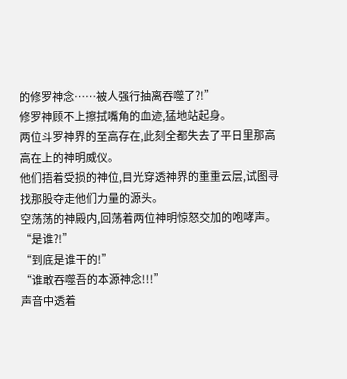的修罗神念……被人强行抽离吞噬了?!”
修罗神顾不上擦拭嘴角的血迹,猛地站起身。
两位斗罗神界的至高存在,此刻全都失去了平日里那高高在上的神明威仪。
他们捂着受损的神位,目光穿透神界的重重云层,试图寻找那股夺走他们力量的源头。
空荡荡的神殿内,回荡着两位神明惊怒交加的咆哮声。
“是谁?!”
“到底是谁干的!”
“谁敢吞噬吾的本源神念!!!”
声音中透着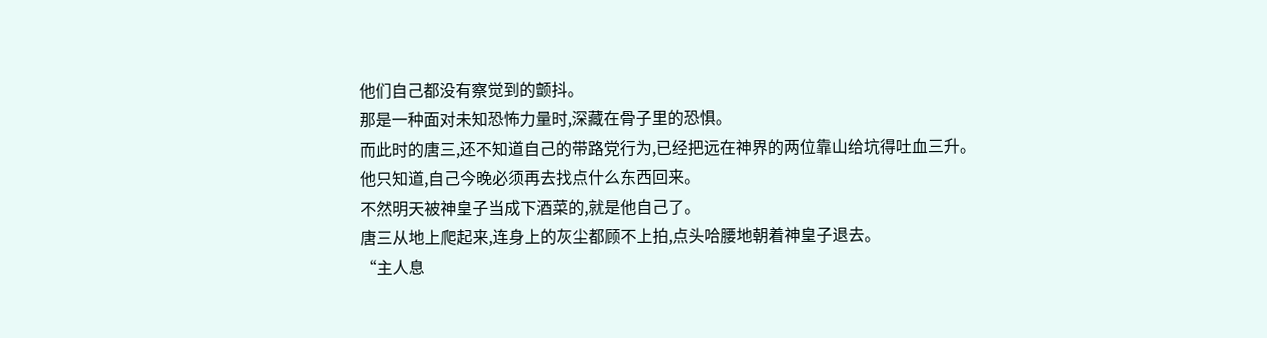他们自己都没有察觉到的颤抖。
那是一种面对未知恐怖力量时,深藏在骨子里的恐惧。
而此时的唐三,还不知道自己的带路党行为,已经把远在神界的两位靠山给坑得吐血三升。
他只知道,自己今晚必须再去找点什么东西回来。
不然明天被神皇子当成下酒菜的,就是他自己了。
唐三从地上爬起来,连身上的灰尘都顾不上拍,点头哈腰地朝着神皇子退去。
“主人息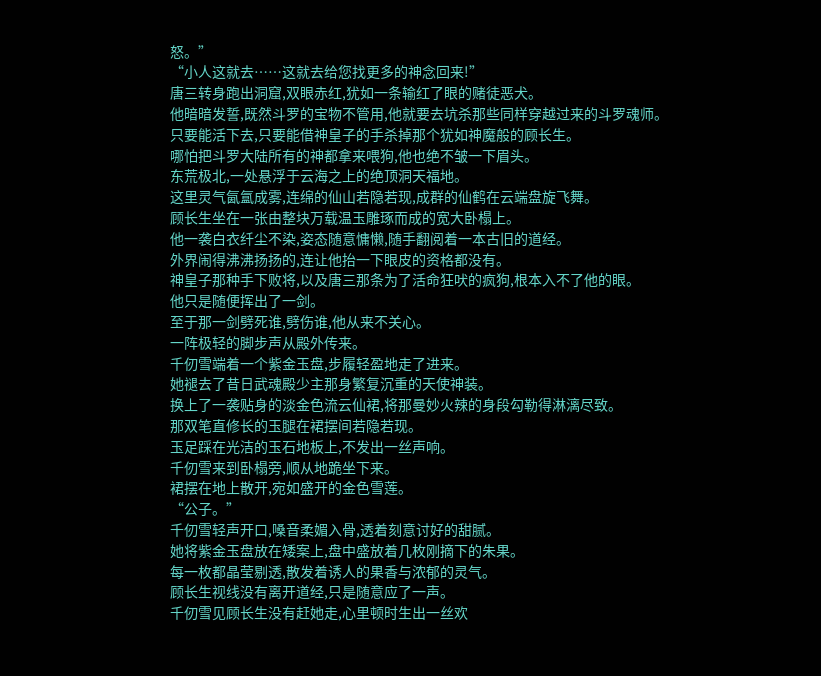怒。”
“小人这就去……这就去给您找更多的神念回来!”
唐三转身跑出洞窟,双眼赤红,犹如一条输红了眼的赌徒恶犬。
他暗暗发誓,既然斗罗的宝物不管用,他就要去坑杀那些同样穿越过来的斗罗魂师。
只要能活下去,只要能借神皇子的手杀掉那个犹如神魔般的顾长生。
哪怕把斗罗大陆所有的神都拿来喂狗,他也绝不皱一下眉头。
东荒极北,一处悬浮于云海之上的绝顶洞天福地。
这里灵气氤氲成雾,连绵的仙山若隐若现,成群的仙鹤在云端盘旋飞舞。
顾长生坐在一张由整块万载温玉雕琢而成的宽大卧榻上。
他一袭白衣纤尘不染,姿态随意慵懒,随手翻阅着一本古旧的道经。
外界闹得沸沸扬扬的,连让他抬一下眼皮的资格都没有。
神皇子那种手下败将,以及唐三那条为了活命狂吠的疯狗,根本入不了他的眼。
他只是随便挥出了一剑。
至于那一剑劈死谁,劈伤谁,他从来不关心。
一阵极轻的脚步声从殿外传来。
千仞雪端着一个紫金玉盘,步履轻盈地走了进来。
她褪去了昔日武魂殿少主那身繁复沉重的天使神装。
换上了一袭贴身的淡金色流云仙裙,将那曼妙火辣的身段勾勒得淋漓尽致。
那双笔直修长的玉腿在裙摆间若隐若现。
玉足踩在光洁的玉石地板上,不发出一丝声响。
千仞雪来到卧榻旁,顺从地跪坐下来。
裙摆在地上散开,宛如盛开的金色雪莲。
“公子。”
千仞雪轻声开口,嗓音柔媚入骨,透着刻意讨好的甜腻。
她将紫金玉盘放在矮案上,盘中盛放着几枚刚摘下的朱果。
每一枚都晶莹剔透,散发着诱人的果香与浓郁的灵气。
顾长生视线没有离开道经,只是随意应了一声。
千仞雪见顾长生没有赶她走,心里顿时生出一丝欢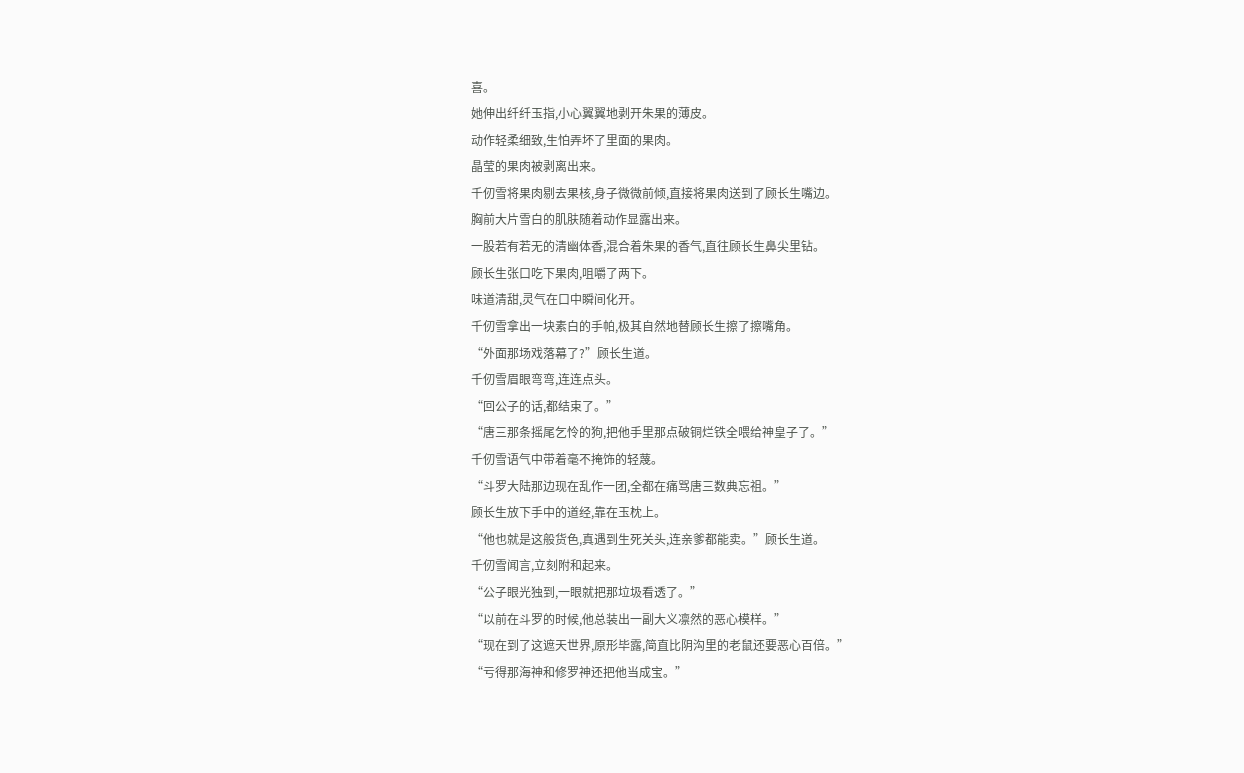喜。
她伸出纤纤玉指,小心翼翼地剥开朱果的薄皮。
动作轻柔细致,生怕弄坏了里面的果肉。
晶莹的果肉被剥离出来。
千仞雪将果肉剔去果核,身子微微前倾,直接将果肉送到了顾长生嘴边。
胸前大片雪白的肌肤随着动作显露出来。
一股若有若无的清幽体香,混合着朱果的香气,直往顾长生鼻尖里钻。
顾长生张口吃下果肉,咀嚼了两下。
味道清甜,灵气在口中瞬间化开。
千仞雪拿出一块素白的手帕,极其自然地替顾长生擦了擦嘴角。
“外面那场戏落幕了?”顾长生道。
千仞雪眉眼弯弯,连连点头。
“回公子的话,都结束了。”
“唐三那条摇尾乞怜的狗,把他手里那点破铜烂铁全喂给神皇子了。”
千仞雪语气中带着毫不掩饰的轻蔑。
“斗罗大陆那边现在乱作一团,全都在痛骂唐三数典忘祖。”
顾长生放下手中的道经,靠在玉枕上。
“他也就是这般货色,真遇到生死关头,连亲爹都能卖。”顾长生道。
千仞雪闻言,立刻附和起来。
“公子眼光独到,一眼就把那垃圾看透了。”
“以前在斗罗的时候,他总装出一副大义凛然的恶心模样。”
“现在到了这遮天世界,原形毕露,简直比阴沟里的老鼠还要恶心百倍。”
“亏得那海神和修罗神还把他当成宝。”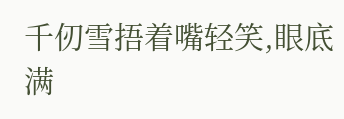千仞雪捂着嘴轻笑,眼底满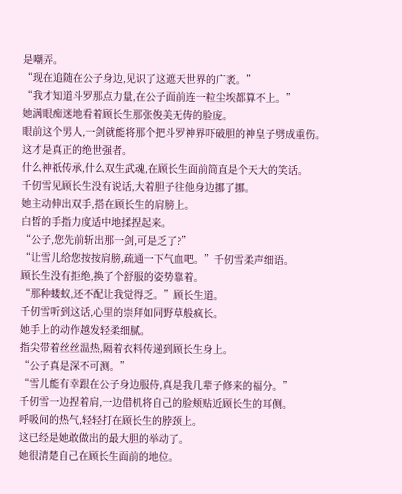是嘲弄。
“现在追随在公子身边,见识了这遮天世界的广袤。”
“我才知道斗罗那点力量,在公子面前连一粒尘埃都算不上。”
她满眼痴迷地看着顾长生那张俊美无俦的脸庞。
眼前这个男人,一剑就能将那个把斗罗神界吓破胆的神皇子劈成重伤。
这才是真正的绝世强者。
什么神祇传承,什么双生武魂,在顾长生面前简直是个天大的笑话。
千仞雪见顾长生没有说话,大着胆子往他身边挪了挪。
她主动伸出双手,搭在顾长生的肩膀上。
白皙的手指力度适中地揉捏起来。
“公子,您先前斩出那一剑,可是乏了?”
“让雪儿给您按按肩膀,疏通一下气血吧。”千仞雪柔声细语。
顾长生没有拒绝,换了个舒服的姿势靠着。
“那种蝼蚁,还不配让我觉得乏。”顾长生道。
千仞雪听到这话,心里的崇拜如同野草般疯长。
她手上的动作越发轻柔细腻。
指尖带着丝丝温热,隔着衣料传递到顾长生身上。
“公子真是深不可测。”
“雪儿能有幸跟在公子身边服侍,真是我几辈子修来的福分。”
千仞雪一边捏着肩,一边借机将自己的脸颊贴近顾长生的耳侧。
呼吸间的热气,轻轻打在顾长生的脖颈上。
这已经是她敢做出的最大胆的举动了。
她很清楚自己在顾长生面前的地位。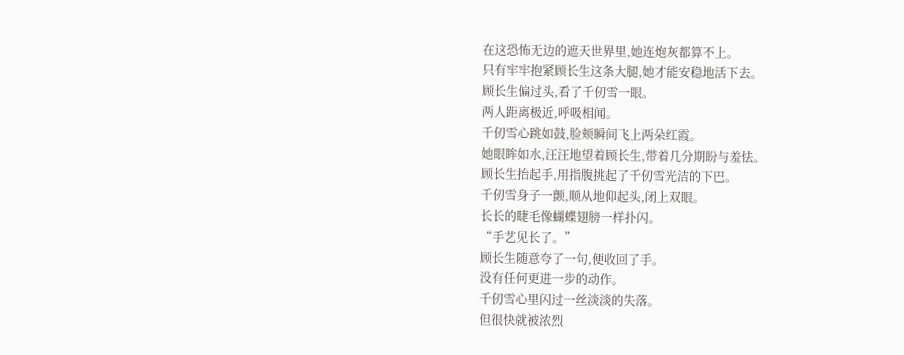在这恐怖无边的遮天世界里,她连炮灰都算不上。
只有牢牢抱紧顾长生这条大腿,她才能安稳地活下去。
顾长生偏过头,看了千仞雪一眼。
两人距离极近,呼吸相闻。
千仞雪心跳如鼓,脸颊瞬间飞上两朵红霞。
她眼眸如水,汪汪地望着顾长生,带着几分期盼与羞怯。
顾长生抬起手,用指腹挑起了千仞雪光洁的下巴。
千仞雪身子一颤,顺从地仰起头,闭上双眼。
长长的睫毛像蝴蝶翅膀一样扑闪。
“手艺见长了。”
顾长生随意夸了一句,便收回了手。
没有任何更进一步的动作。
千仞雪心里闪过一丝淡淡的失落。
但很快就被浓烈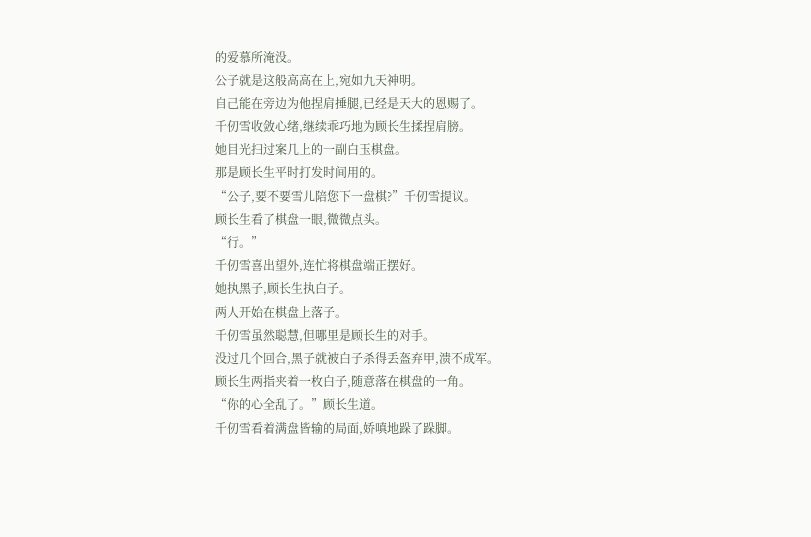的爱慕所淹没。
公子就是这般高高在上,宛如九天神明。
自己能在旁边为他捏肩捶腿,已经是天大的恩赐了。
千仞雪收敛心绪,继续乖巧地为顾长生揉捏肩膀。
她目光扫过案几上的一副白玉棋盘。
那是顾长生平时打发时间用的。
“公子,要不要雪儿陪您下一盘棋?”千仞雪提议。
顾长生看了棋盘一眼,微微点头。
“行。”
千仞雪喜出望外,连忙将棋盘端正摆好。
她执黑子,顾长生执白子。
两人开始在棋盘上落子。
千仞雪虽然聪慧,但哪里是顾长生的对手。
没过几个回合,黑子就被白子杀得丢盔弃甲,溃不成军。
顾长生两指夹着一枚白子,随意落在棋盘的一角。
“你的心全乱了。”顾长生道。
千仞雪看着满盘皆输的局面,娇嗔地跺了跺脚。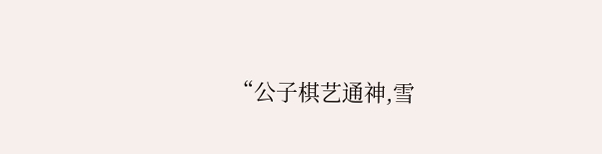“公子棋艺通神,雪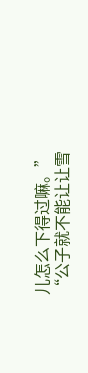儿怎么下得过嘛。”
“公子就不能让让雪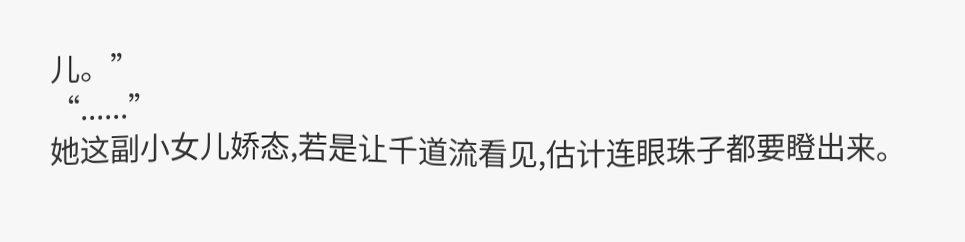儿。”
“......”
她这副小女儿娇态,若是让千道流看见,估计连眼珠子都要瞪出来。